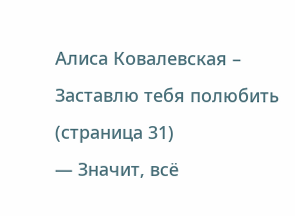Алиса Ковалевская – Заставлю тебя полюбить (страница 31)
— Значит, всё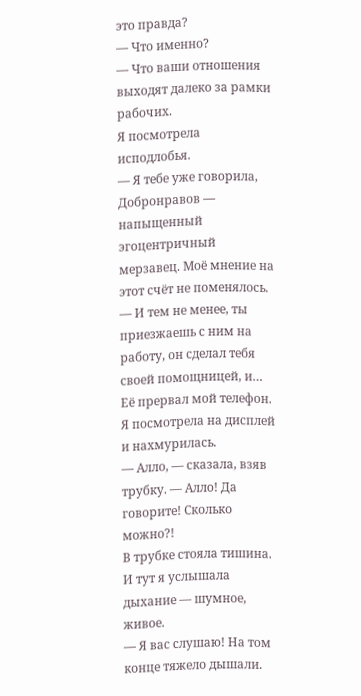это правда?
— Что именно?
— Что ваши отношения выходят далеко за рамки рабочих.
Я посмотрела исподлобья.
— Я тебе уже говорила, Добронравов — напыщенный эгоцентричный мерзавец. Моё мнение на этот счёт не поменялось.
— И тем не менее, ты приезжаешь с ним на работу, он сделал тебя своей помощницей, и…
Её прервал мой телефон. Я посмотрела на дисплей и нахмурилась.
— Алло, — сказала, взяв трубку. — Алло! Да говорите! Сколько можно?!
В трубке стояла тишина. И тут я услышала дыхание — шумное, живое.
— Я вас слушаю! На том конце тяжело дышали.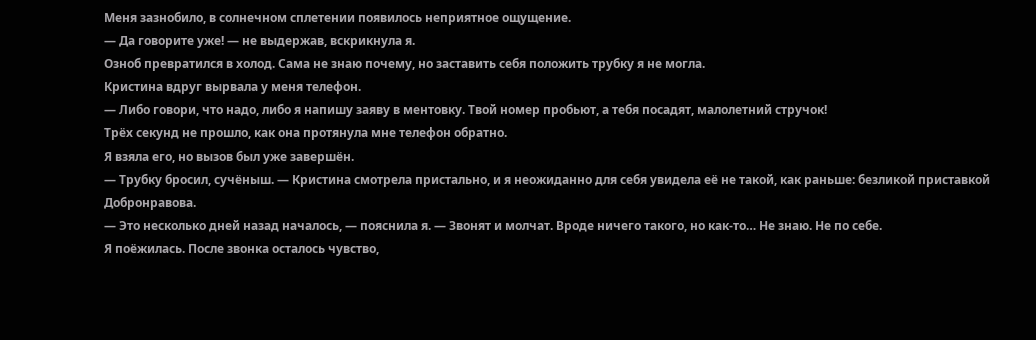Меня зазнобило, в солнечном сплетении появилось неприятное ощущение.
— Да говорите уже! — не выдержав, вскрикнула я.
Озноб превратился в холод. Сама не знаю почему, но заставить себя положить трубку я не могла.
Кристина вдруг вырвала у меня телефон.
— Либо говори, что надо, либо я напишу заяву в ментовку. Твой номер пробьют, а тебя посадят, малолетний стручок!
Трёх секунд не прошло, как она протянула мне телефон обратно.
Я взяла его, но вызов был уже завершён.
— Трубку бросил, сучёныш. — Кристина смотрела пристально, и я неожиданно для себя увидела её не такой, как раньше: безликой приставкой Добронравова.
— Это несколько дней назад началось, — пояснила я. — Звонят и молчат. Вроде ничего такого, но как-то… Не знаю. Не по себе.
Я поёжилась. После звонка осталось чувство,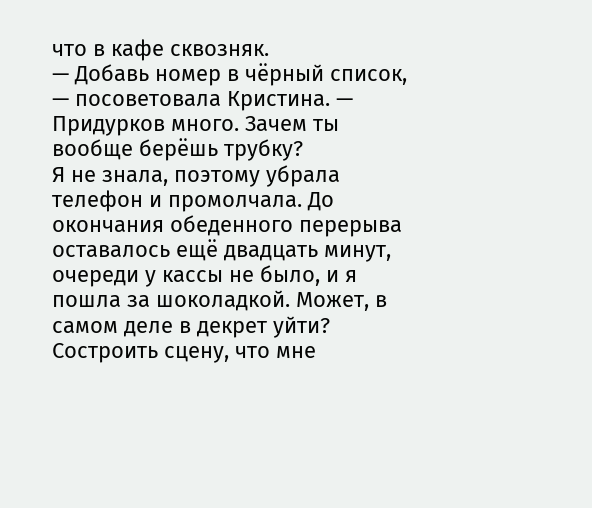что в кафе сквозняк.
— Добавь номер в чёрный список, — посоветовала Кристина. — Придурков много. Зачем ты вообще берёшь трубку?
Я не знала, поэтому убрала телефон и промолчала. До окончания обеденного перерыва оставалось ещё двадцать минут, очереди у кассы не было, и я пошла за шоколадкой. Может, в самом деле в декрет уйти? Состроить сцену, что мне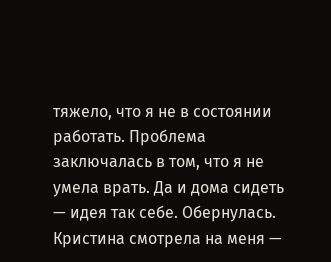тяжело, что я не в состоянии работать. Проблема заключалась в том, что я не умела врать. Да и дома сидеть — идея так себе. Обернулась. Кристина смотрела на меня —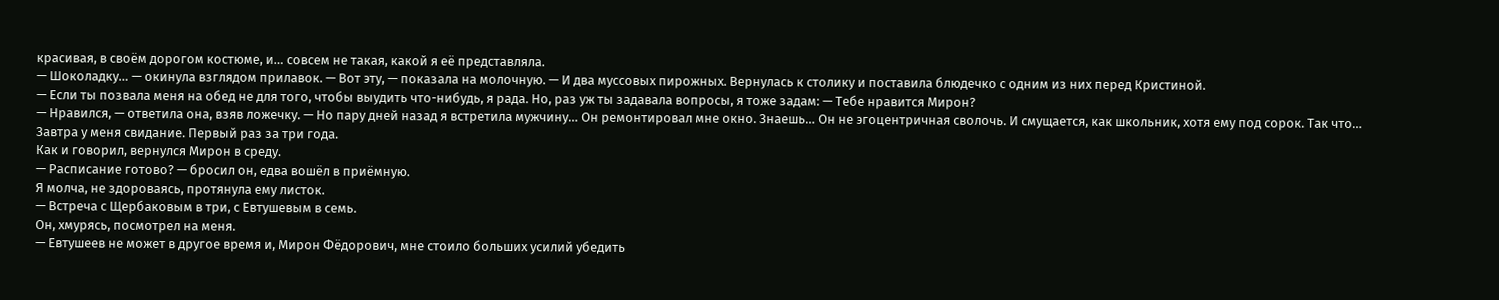красивая, в своём дорогом костюме, и… совсем не такая, какой я её представляла.
— Шоколадку… — окинула взглядом прилавок. — Вот эту, — показала на молочную. — И два муссовых пирожных. Вернулась к столику и поставила блюдечко с одним из них перед Кристиной.
— Если ты позвала меня на обед не для того, чтобы выудить что-нибудь, я рада. Но, раз уж ты задавала вопросы, я тоже задам: — Тебе нравится Мирон?
— Нравился, — ответила она, взяв ложечку. — Но пару дней назад я встретила мужчину… Он ремонтировал мне окно. Знаешь… Он не эгоцентричная сволочь. И смущается, как школьник, хотя ему под сорок. Так что… Завтра у меня свидание. Первый раз за три года.
Как и говорил, вернулся Мирон в среду.
— Расписание готово? — бросил он, едва вошёл в приёмную.
Я молча, не здороваясь, протянула ему листок.
— Встреча с Щербаковым в три, с Евтушевым в семь.
Он, хмурясь, посмотрел на меня.
— Евтушеев не может в другое время и, Мирон Фёдорович, мне стоило больших усилий убедить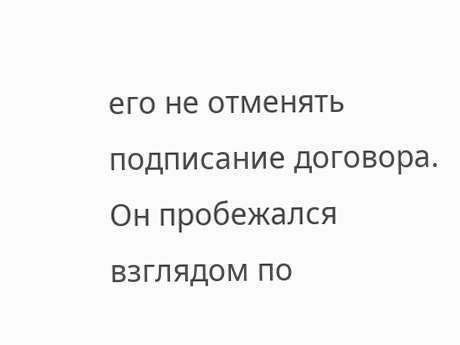его не отменять подписание договора.
Он пробежался взглядом по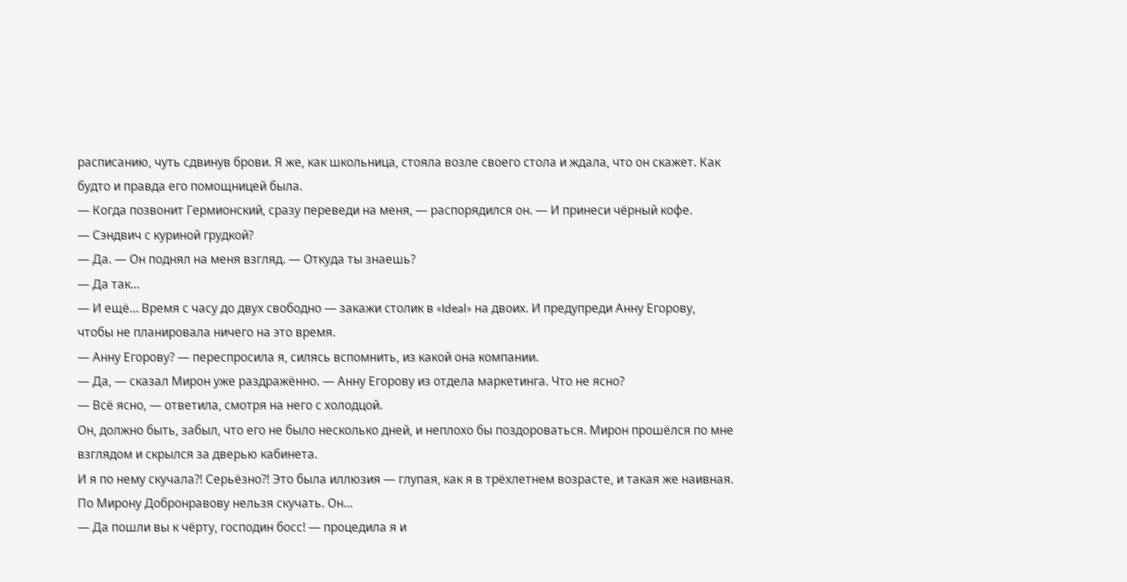расписанию, чуть сдвинув брови. Я же, как школьница, стояла возле своего стола и ждала, что он скажет. Как будто и правда его помощницей была.
— Когда позвонит Гермионский, сразу переведи на меня, — распорядился он. — И принеси чёрный кофе.
— Сэндвич с куриной грудкой?
— Да. — Он поднял на меня взгляд. — Откуда ты знаешь?
— Да так…
— И ещё… Время с часу до двух свободно — закажи столик в «Ideal» на двоих. И предупреди Анну Егорову, чтобы не планировала ничего на это время.
— Анну Егорову? — переспросила я, силясь вспомнить, из какой она компании.
— Да, — сказал Мирон уже раздражённо. — Анну Егорову из отдела маркетинга. Что не ясно?
— Всё ясно, — ответила, смотря на него с холодцой.
Он, должно быть, забыл, что его не было несколько дней, и неплохо бы поздороваться. Мирон прошёлся по мне взглядом и скрылся за дверью кабинета.
И я по нему скучала?! Серьёзно?! Это была иллюзия — глупая, как я в трёхлетнем возрасте, и такая же наивная. По Мирону Добронравову нельзя скучать. Он…
— Да пошли вы к чёрту, господин босс! — процедила я и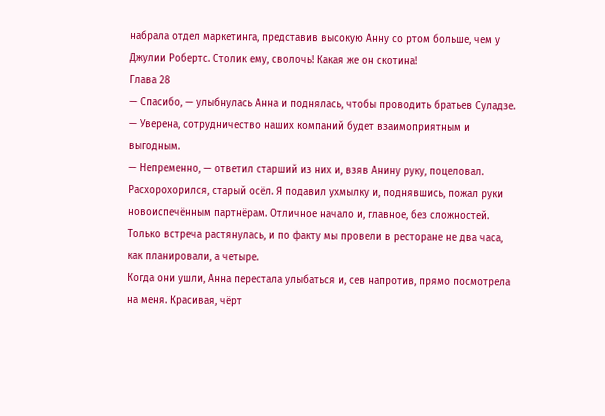набрала отдел маркетинга, представив высокую Анну со ртом больше, чем у Джулии Робертс. Столик ему, сволочь! Какая же он скотина!
Глава 28
— Спасибо, — улыбнулась Анна и поднялась, чтобы проводить братьев Суладзе. — Уверена, сотрудничество наших компаний будет взаимоприятным и выгодным.
— Непременно, — ответил старший из них и, взяв Анину руку, поцеловал.
Расхорохорился, старый осёл. Я подавил ухмылку и, поднявшись, пожал руки новоиспечённым партнёрам. Отличное начало и, главное, без сложностей. Только встреча растянулась, и по факту мы провели в ресторане не два часа, как планировали, а четыре.
Когда они ушли, Анна перестала улыбаться и, сев напротив, прямо посмотрела на меня. Красивая, чёрт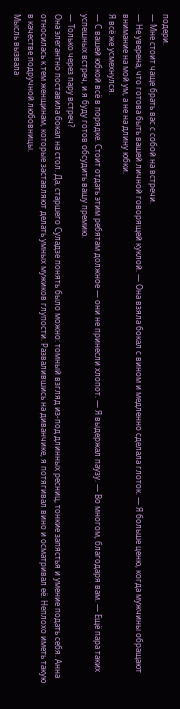подери.
— Мне стоит чаще брать вас с собой на встречи.
— Не уверена, что готова быть вашей личной говорящей куклой. — Она взяла бокал с вином и медленно сделала глоток. — Я больше ценю, когда мужчины обращают внимание на мой ум, а не на длину юбки.
Я всё же усмехнулся.
— С вашей юбкой всё в порядке. Стоит отдать этим ребятам должное — они не принесли хлопот. — Я выдержал паузу. — Во многом, благодаря вам. — Ещё пара таких успешных встреч, и я буду готов обсудить вашу премию.
— Только через пару встреч?
Она элегантно поставила бокал на стол. Да, старшего Суладзе понять было можно: томный взгляд из-под длинных ресниц, тонкие запястья и умение подать себя. Анна относилась к тем женщинам, которые заставляют делать умных мужиков глупости. Развалившись на диванчике, я потягивал вино и осматривал её. Неплохо иметь такую в качестве подручной любовницы.
Мысль вызвала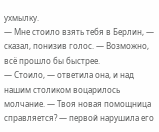ухмылку.
— Мне стоило взять тебя в Берлин, — сказал, понизив голос. — Возможно, всё прошло бы быстрее.
— Стоило, — ответила она, и над нашим столиком воцарилось молчание. — Твоя новая помощница справляется? — первой нарушила его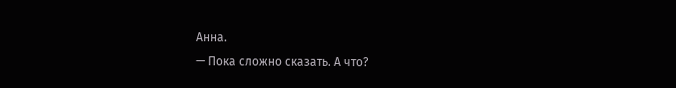Анна.
— Пока сложно сказать. А что?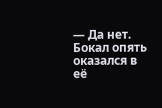— Да нет.
Бокал опять оказался в её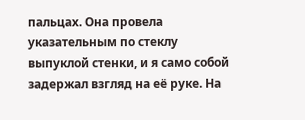пальцах. Она провела указательным по стеклу выпуклой стенки, и я само собой задержал взгляд на её руке. На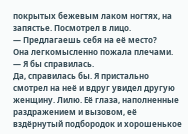покрытых бежевым лаком ногтях, на запястье. Посмотрел в лицо.
— Предлагаешь себя на её место?
Она легкомысленно пожала плечами.
— Я бы справилась.
Да, справилась бы. Я пристально смотрел на неё и вдруг увидел другую женщину. Лилю. Её глаза, наполненные раздражением и вызовом, её вздёрнутый подбородок и хорошенькое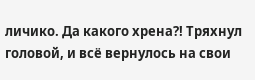личико. Да какого хрена?! Тряхнул головой, и всё вернулось на свои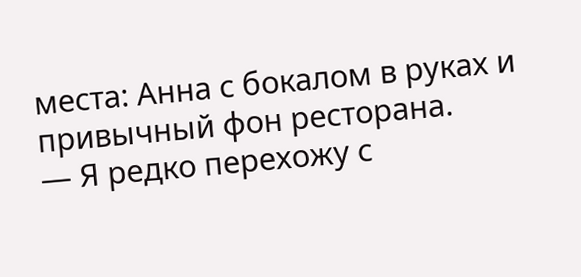места: Анна с бокалом в руках и привычный фон ресторана.
— Я редко перехожу с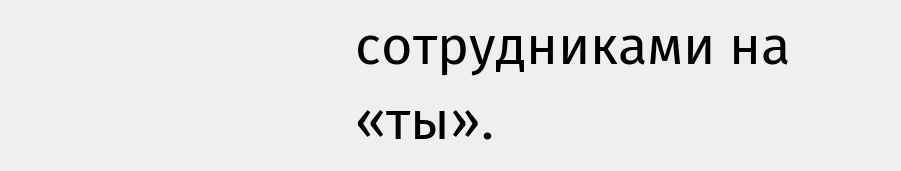сотрудниками на «ты».